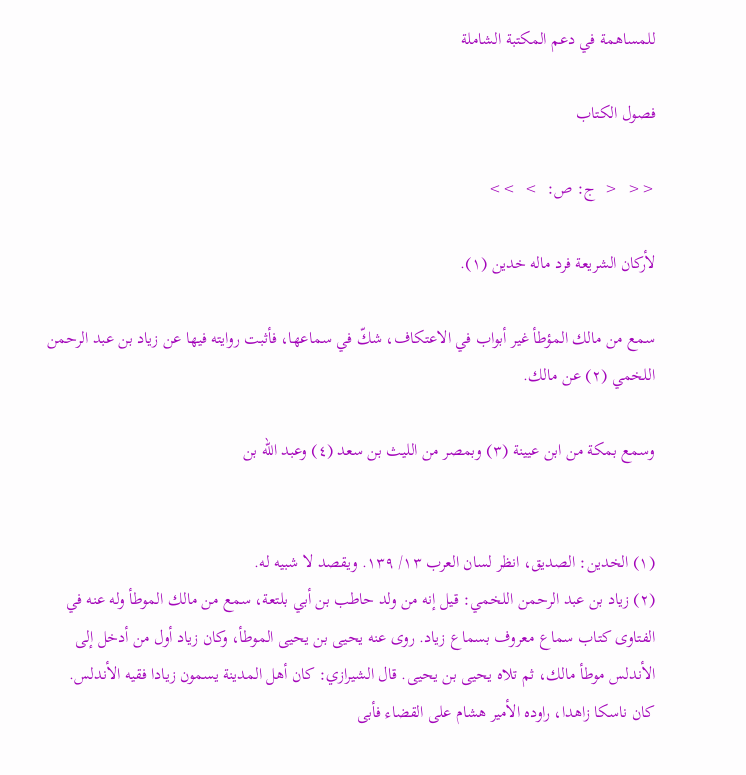للمساهمة في دعم المكتبة الشاملة

فصول الكتاب

<<  <  ج: ص:  >  >>

لأركان الشريعة فرد ماله خدين (١).

سمع من مالك المؤطأ غير أبواب في الاعتكاف، شكّ في سماعها، فأثبت روايته فيها عن زياد بن عبد الرحمن اللخمي (٢) عن مالك.

وسمع بمكة من ابن عيينة (٣) وبمصر من الليث بن سعد (٤) وعبد الله بن


(١) الخدين: الصديق، انظر لسان العرب ١٣/ ١٣٩. ويقصد لا شبيه له.
(٢) زياد بن عبد الرحمن اللخمي: قيل إنه من ولد حاطب بن أبي بلتعة، سمع من مالك الموطأ وله عنه في الفتاوى كتاب سماع معروف بسماع زياد. روى عنه يحيى بن يحيى الموطأ، وكان زياد أول من أدخل إلى الأندلس موطأ مالك، ثم تلاه يحيى بن يحيى. قال الشيرازي: كان أهل المدينة يسمون زيادا فقيه الأندلس. كان ناسكا زاهدا، راوده الأمير هشام على القضاء فأبى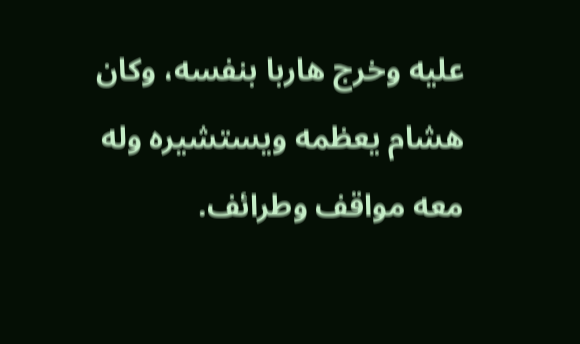عليه وخرج هاربا بنفسه، وكان هشام يعظمه ويستشيره وله معه مواقف وطرائف.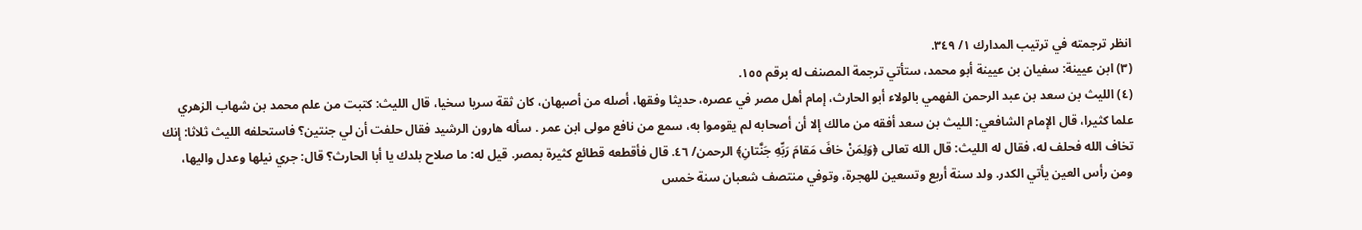انظر ترجمته في ترتيب المدارك ١/ ٣٤٩.
(٣) ابن عيينة: سفيان بن عيينة أبو محمد، ستأتي ترجمة المصنف له برقم ١٥٥.
(٤) الليث بن سعد بن عبد الرحمن الفهمي بالولاء أبو الحارث، إمام أهل مصر في عصره، حديثا وفقها، أصله من أصبهان، كان ثقة سريا سخيا، قال الليث: كتبت من علم محمد بن شهاب الزهري علما كثيرا، قال الإمام الشافعي: الليث بن سعد أفقه من مالك إلا أن أصحابه لم يقوموا به، سمع من نافع مولى ابن عمر . سأله هارون الرشيد فقال حلفت أن لي جنتين؟ فاستحلفه الليث ثلاثا: إنك تخاف الله فحلف له، فقال له الليث: قال الله تعالى ﴿وَلِمَنْ خافَ مَقامَ رَبِّهِ جَنَّتانِ﴾ الرحمن/ ٤٦. قال فأقطعه قطائع كثيرة بمصر. قيل له: ما صلاح بلدك يا أبا الحارث؟ قال: جري نيلها وعدل واليها، ومن رأس العين يأتي الكدر. ولد سنة أربع وتسعين للهجرة، وتوفي منتصف شعبان سنة خمس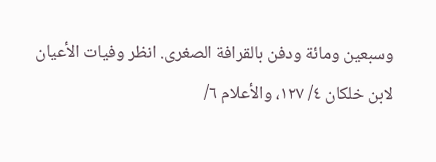وسبعين ومائة ودفن بالقرافة الصغرى. انظر وفيات الأعيان لابن خلكان ٤/ ١٢٧، والأعلام ٦/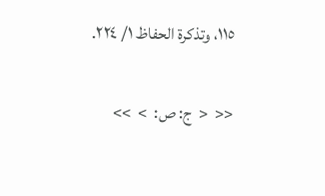١١٥، وتذكرة الحفاظ ١/ ٢٢٤.

<<  <  ج: ص:  >  >>